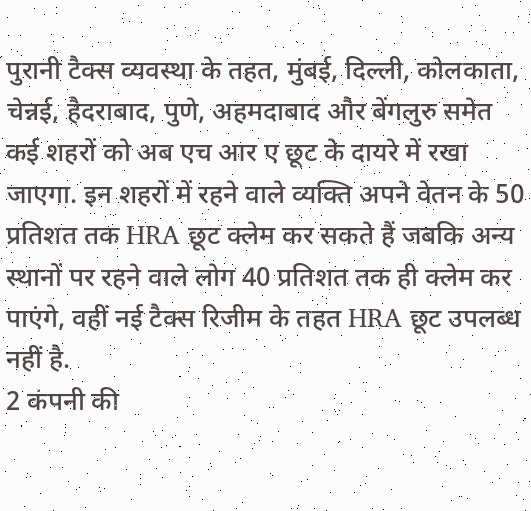पुरानी टैक्स व्यवस्था के तहत, मुंबई, दिल्ली, कोलकाता, चेन्नई, हैदराबाद, पुणे, अहमदाबाद और बेंगलुरु समेत कई शहरों को अब एच आर ए छूट के दायरे में रखा जाएगा. इन शहरों में रहने वाले व्यक्ति अपने वेतन के 50 प्रतिशत तक HRA छूट क्लेम कर सकते हैं जबकि अन्य स्थानों पर रहने वाले लोग 40 प्रतिशत तक ही क्लेम कर पाएंगे, वहीं नई टैक्स रिजीम के तहत HRA छूट उपलब्ध नहीं है.
2 कंपनी की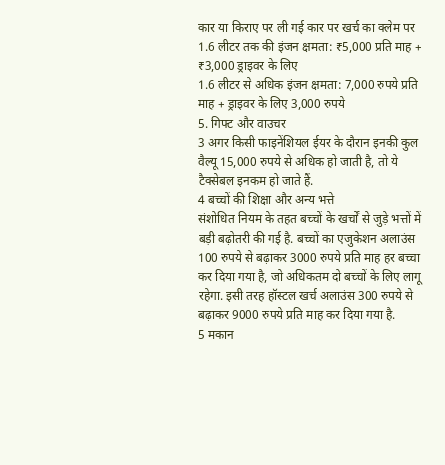कार या किराए पर ली गई कार पर खर्च का क्लेम पर
1.6 लीटर तक की इंजन क्षमता: ₹5,000 प्रति माह + ₹3,000 ड्राइवर के लिए
1.6 लीटर से अधिक इंजन क्षमता: 7,000 रुपये प्रति माह + ड्राइवर के लिए 3,000 रुपये
5. गिफ्ट और वाउचर
3 अगर किसी फाइनेंशियल ईयर के दौरान इनकी कुल वैल्यू 15,000 रुपये से अधिक हो जाती है, तो ये टैक्सेबल इनकम हो जाते हैं.
4 बच्चों की शिक्षा और अन्य भत्ते
संशोधित नियम के तहत बच्चों के खर्चों से जुड़े भत्तों में बड़ी बढ़ोतरी की गई है. बच्चों का एजुकेशन अलाउंस 100 रुपये से बढ़ाकर 3000 रुपये प्रति माह हर बच्चा कर दिया गया है, जो अधिकतम दो बच्चों के लिए लागू रहेगा. इसी तरह हॉस्टल खर्च अलाउंस 300 रुपये से बढ़ाकर 9000 रुपये प्रति माह कर दिया गया है.
5 मकान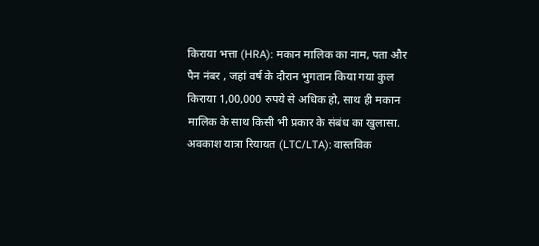किराया भत्ता (HRA): मकान मालिक का नाम, पता और पैन नंबर , जहां वर्ष के दौरान भुगतान किया गया कुल किराया 1,00,000 रुपये से अधिक हो, साथ ही मकान मालिक के साथ किसी भी प्रकार के संबंध का खुलासा.
अवकाश यात्रा रियायत (LTC/LTA): वास्तविक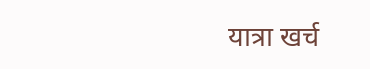यात्रा खर्च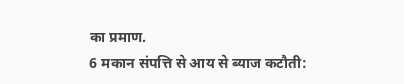का प्रमाण.
6 मकान संपत्ति से आय से ब्याज कटौती: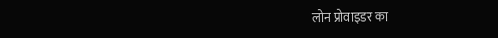लोन प्रोवाइडर का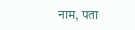नाम, पता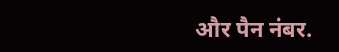और पैन नंबर.